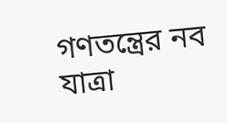গণতন্ত্রের নব যাত্রা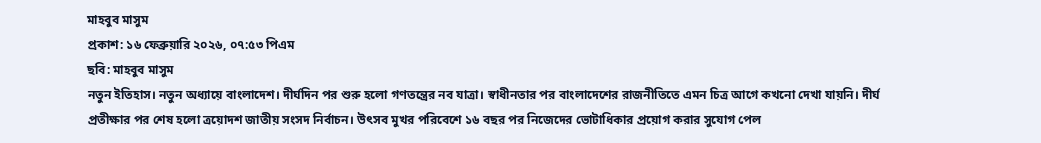মাহবুব মাসুম
প্রকাশ: ১৬ ফেব্রুয়ারি ২০২৬, ০৭:৫৩ পিএম
ছবি: মাহবুব মাসুম
নতুন ইতিহাস। নতুন অধ্যায়ে বাংলাদেশ। দীর্ঘদিন পর শুরু হলো গণতন্ত্রের নব যাত্রা। স্বাধীনতার পর বাংলাদেশের রাজনীতিতে এমন চিত্র আগে কখনো দেখা যায়নি। দীর্ঘ প্রতীক্ষার পর শেষ হলো ত্রয়োদশ জাতীয় সংসদ নির্বাচন। উৎসব মুখর পরিবেশে ১৬ বছর পর নিজেদের ভোটাধিকার প্রয়োগ করার সুযোগ পেল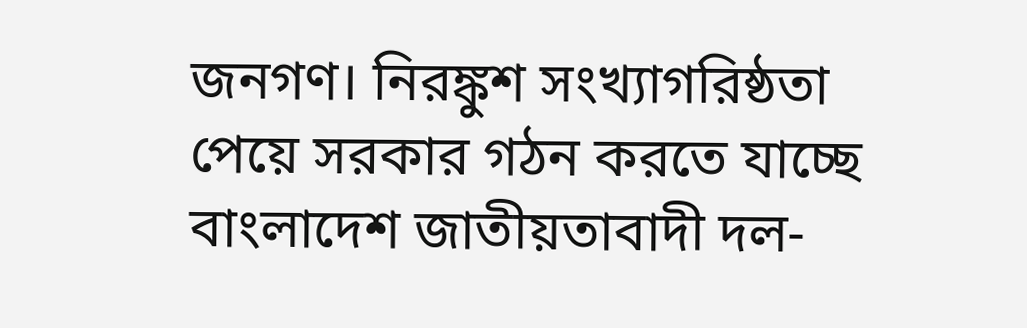জনগণ। নিরঙ্কুশ সংখ্যাগরিষ্ঠতা পেয়ে সরকার গঠন করতে যাচ্ছে বাংলাদেশ জাতীয়তাবাদী দল-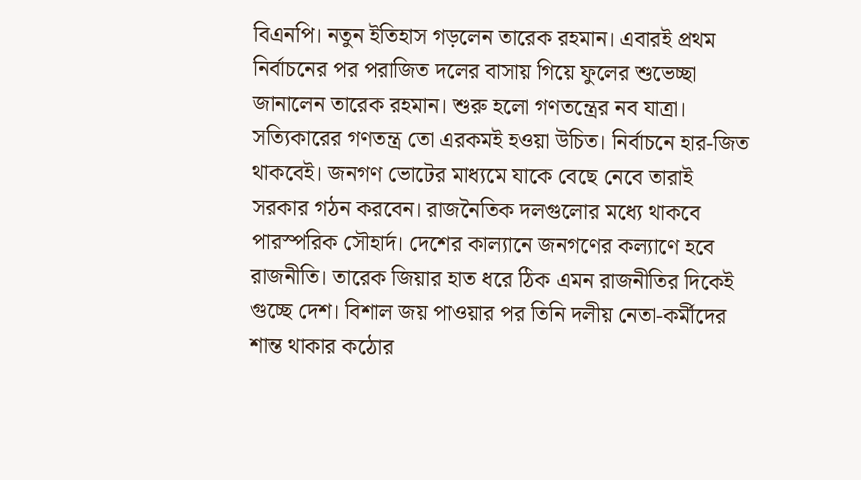বিএনপি। নতুন ইতিহাস গড়লেন তারেক রহমান। এবারই প্রথম নির্বাচনের পর পরাজিত দলের বাসায় গিয়ে ফুলের শুভেচ্ছা জানালেন তারেক রহমান। শুরু হলো গণতন্ত্রের নব যাত্রা।
সত্যিকারের গণতন্ত্র তো এরকমই হওয়া উচিত। নির্বাচনে হার-জিত থাকবেই। জনগণ ভোটের মাধ্যমে যাকে বেছে নেবে তারাই সরকার গঠন করবেন। রাজনৈতিক দলগুলোর মধ্যে থাকবে পারস্পরিক সৌহার্দ। দেশের কাল্যানে জনগণের কল্যাণে হবে রাজনীতি। তারেক জিয়ার হাত ধরে ঠিক এমন রাজনীতির দিকেই গুচ্ছে দেশ। বিশাল জয় পাওয়ার পর তিনি দলীয় নেতা-কর্মীদের শান্ত থাকার কঠোর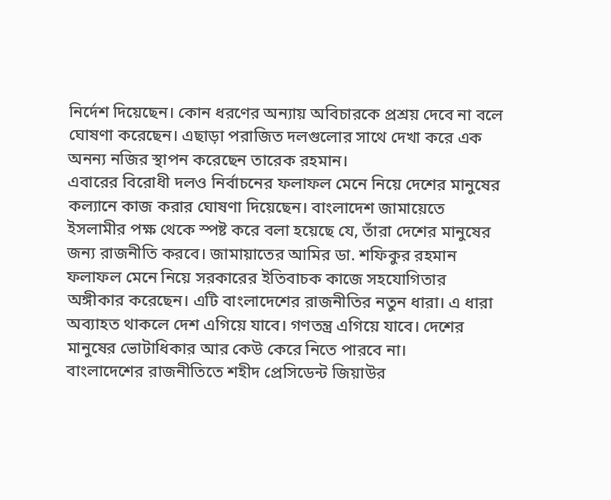নির্দেশ দিয়েছেন। কোন ধরণের অন্যায় অবিচারকে প্রশ্রয় দেবে না বলে ঘোষণা করেছেন। এছাড়া পরাজিত দলগুলোর সাথে দেখা করে এক অনন্য নজির স্থাপন করেছেন তারেক রহমান।
এবারের বিরোধী দলও নির্বাচনের ফলাফল মেনে নিয়ে দেশের মানুষের কল্যানে কাজ করার ঘোষণা দিয়েছেন। বাংলাদেশ জামায়েতে ইসলামীর পক্ষ থেকে স্পষ্ট করে বলা হয়েছে যে, তাঁরা দেশের মানুষের জন্য রাজনীতি করবে। জামায়াতের আমির ডা. শফিকুর রহমান ফলাফল মেনে নিয়ে সরকারের ইতিবাচক কাজে সহযোগিতার অঙ্গীকার করেছেন। এটি বাংলাদেশের রাজনীতির নতুন ধারা। এ ধারা অব্যাহত থাকলে দেশ এগিয়ে যাবে। গণতন্ত্র এগিয়ে যাবে। দেশের মানুষের ভোটাধিকার আর কেউ কেরে নিতে পারবে না।
বাংলাদেশের রাজনীতিতে শহীদ প্রেসিডেন্ট জিয়াউর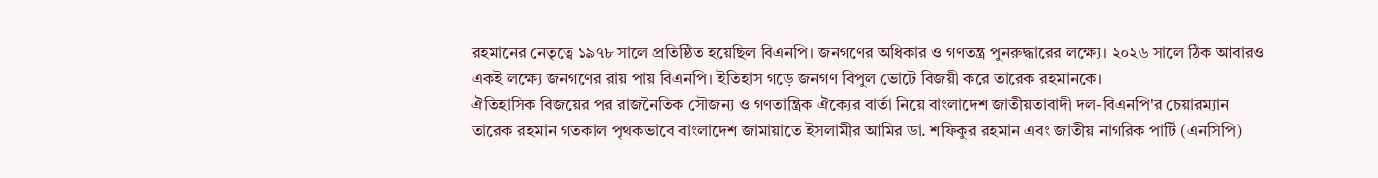রহমানের নেতৃত্বে ১৯৭৮ সালে প্রতিষ্ঠিত হয়েছিল বিএনপি। জনগণের অধিকার ও গণতন্ত্র পুনরুদ্ধারের লক্ষ্যে। ২০২৬ সালে ঠিক আবারও একই লক্ষ্যে জনগণের রায় পায় বিএনপি। ইতিহাস গড়ে জনগণ বিপুল ভোটে বিজয়ী করে তারেক রহমানকে।
ঐতিহাসিক বিজয়ের পর রাজনৈতিক সৌজন্য ও গণতান্ত্রিক ঐক্যের বার্তা নিয়ে বাংলাদেশ জাতীয়তাবাদী দল-বিএনপি'র চেয়ারম্যান তারেক রহমান গতকাল পৃথকভাবে বাংলাদেশ জামায়াতে ইসলামীর আমির ডা. শফিকুর রহমান এবং জাতীয় নাগরিক পার্টি (এনসিপি)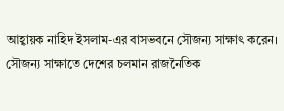আহ্বায়ক নাহিদ ইসলাম-এর বাসভবনে সৌজন্য সাক্ষাৎ করেন। সৌজন্য সাক্ষাতে দেশের চলমান রাজনৈতিক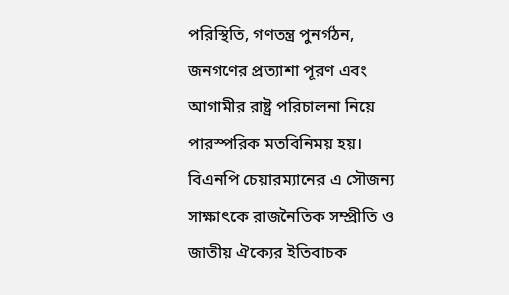পরিস্থিতি, গণতন্ত্র পুনর্গঠন, জনগণের প্রত্যাশা পূরণ এবং আগামীর রাষ্ট্র পরিচালনা নিয়ে পারস্পরিক মতবিনিময় হয়। বিএনপি চেয়ারম্যানের এ সৌজন্য সাক্ষাৎকে রাজনৈতিক সম্প্রীতি ও জাতীয় ঐক্যের ইতিবাচক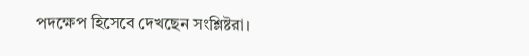পদক্ষেপ হিসেবে দেখছেন সংশ্লিষ্টরা।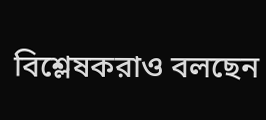বিশ্লেষকরাও বলছেন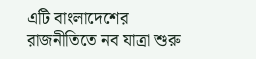এটি বাংলাদেশের রাজনীতিতে নব যাত্রা শুরু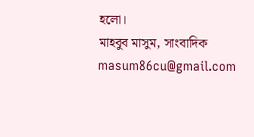হলো।
মাহবুব মাসুম, সাংবাদিক
masum86cu@gmail.com